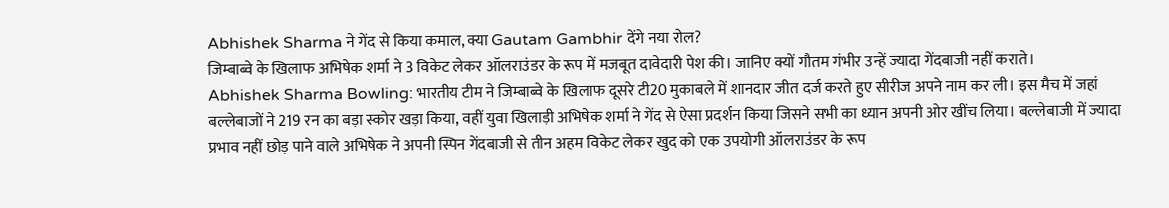Abhishek Sharma ने गेंद से किया कमाल, क्या Gautam Gambhir देंगे नया रोल?
जिम्बाब्वे के खिलाफ अभिषेक शर्मा ने 3 विकेट लेकर ऑलराउंडर के रूप में मजबूत दावेदारी पेश की। जानिए क्यों गौतम गंभीर उन्हें ज्यादा गेंदबाजी नहीं कराते।
Abhishek Sharma Bowling: भारतीय टीम ने जिम्बाब्वे के खिलाफ दूसरे टी20 मुकाबले में शानदार जीत दर्ज करते हुए सीरीज अपने नाम कर ली। इस मैच में जहां बल्लेबाजों ने 219 रन का बड़ा स्कोर खड़ा किया, वहीं युवा खिलाड़ी अभिषेक शर्मा ने गेंद से ऐसा प्रदर्शन किया जिसने सभी का ध्यान अपनी ओर खींच लिया। बल्लेबाजी में ज्यादा प्रभाव नहीं छोड़ पाने वाले अभिषेक ने अपनी स्पिन गेंदबाजी से तीन अहम विकेट लेकर खुद को एक उपयोगी ऑलराउंडर के रूप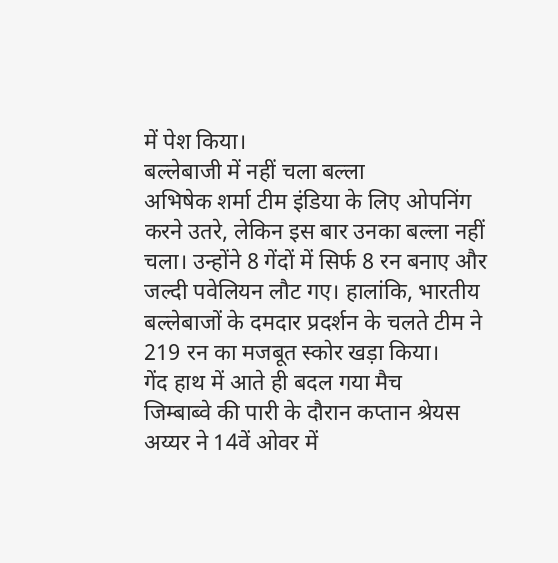में पेश किया।
बल्लेबाजी में नहीं चला बल्ला
अभिषेक शर्मा टीम इंडिया के लिए ओपनिंग करने उतरे, लेकिन इस बार उनका बल्ला नहीं चला। उन्होंने 8 गेंदों में सिर्फ 8 रन बनाए और जल्दी पवेलियन लौट गए। हालांकि, भारतीय बल्लेबाजों के दमदार प्रदर्शन के चलते टीम ने 219 रन का मजबूत स्कोर खड़ा किया।
गेंद हाथ में आते ही बदल गया मैच
जिम्बाब्वे की पारी के दौरान कप्तान श्रेयस अय्यर ने 14वें ओवर में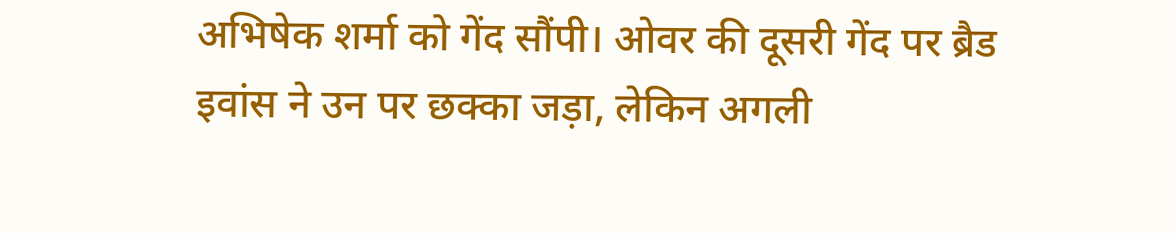अभिषेक शर्मा को गेंद सौंपी। ओवर की दूसरी गेंद पर ब्रैड इवांस ने उन पर छक्का जड़ा, लेकिन अगली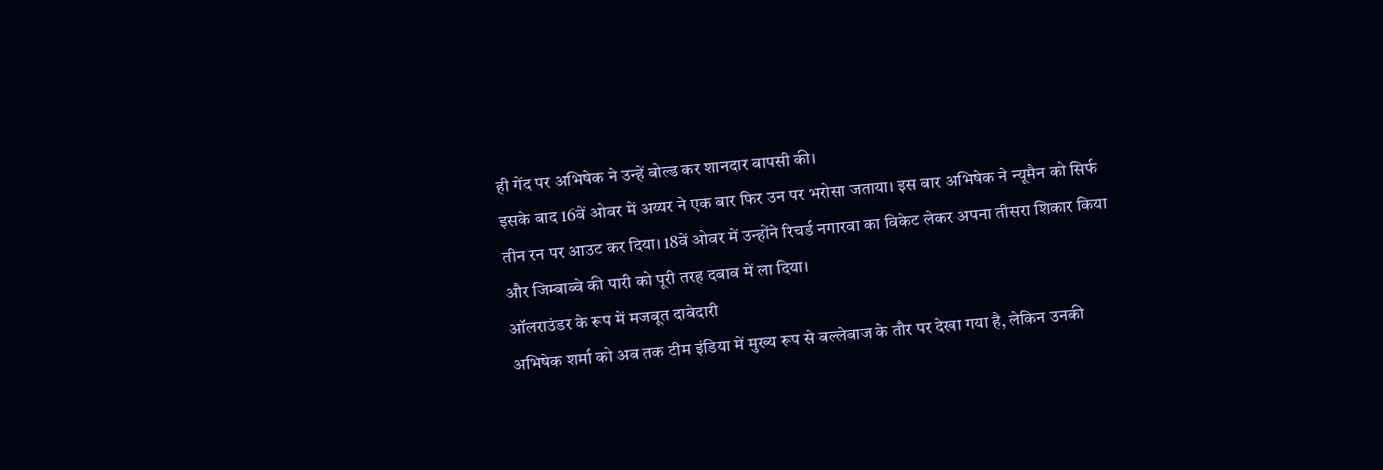ही गेंद पर अभिषेक ने उन्हें बोल्ड कर शानदार वापसी की।
इसके बाद 16वें ओवर में अय्यर ने एक बार फिर उन पर भरोसा जताया। इस बार अभिषेक ने न्यूमैन को सिर्फ तीन रन पर आउट कर दिया। 18वें ओवर में उन्होंने रिचर्ड नगारवा का विकेट लेकर अपना तीसरा शिकार किया और जिम्बाब्वे की पारी को पूरी तरह दबाव में ला दिया।
ऑलराउंडर के रूप में मजबूत दावेदारी
अभिषेक शर्मा को अब तक टीम इंडिया में मुख्य रूप से बल्लेबाज के तौर पर देखा गया है, लेकिन उनकी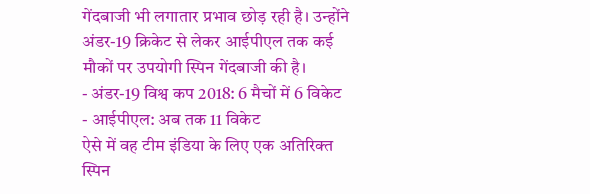गेंदबाजी भी लगातार प्रभाव छोड़ रही है। उन्होंने अंडर-19 क्रिकेट से लेकर आईपीएल तक कई मौकों पर उपयोगी स्पिन गेंदबाजी की है।
- अंडर-19 विश्व कप 2018: 6 मैचों में 6 विकेट
- आईपीएल: अब तक 11 विकेट
ऐसे में वह टीम इंडिया के लिए एक अतिरिक्त स्पिन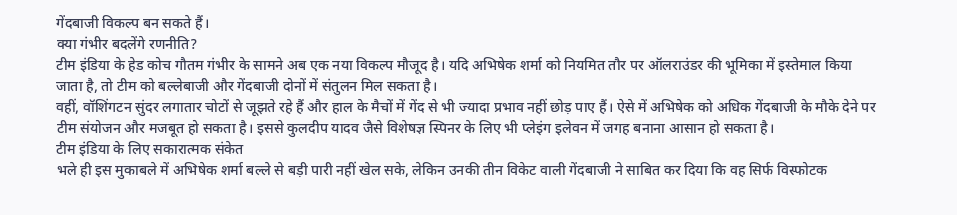गेंदबाजी विकल्प बन सकते हैं।
क्या गंभीर बदलेंगे रणनीति?
टीम इंडिया के हेड कोच गौतम गंभीर के सामने अब एक नया विकल्प मौजूद है। यदि अभिषेक शर्मा को नियमित तौर पर ऑलराउंडर की भूमिका में इस्तेमाल किया जाता है, तो टीम को बल्लेबाजी और गेंदबाजी दोनों में संतुलन मिल सकता है।
वहीं, वॉशिंगटन सुंदर लगातार चोटों से जूझते रहे हैं और हाल के मैचों में गेंद से भी ज्यादा प्रभाव नहीं छोड़ पाए हैं। ऐसे में अभिषेक को अधिक गेंदबाजी के मौके देने पर टीम संयोजन और मजबूत हो सकता है। इससे कुलदीप यादव जैसे विशेषज्ञ स्पिनर के लिए भी प्लेइंग इलेवन में जगह बनाना आसान हो सकता है।
टीम इंडिया के लिए सकारात्मक संकेत
भले ही इस मुकाबले में अभिषेक शर्मा बल्ले से बड़ी पारी नहीं खेल सके, लेकिन उनकी तीन विकेट वाली गेंदबाजी ने साबित कर दिया कि वह सिर्फ विस्फोटक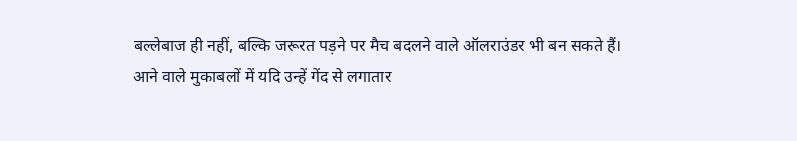बल्लेबाज ही नहीं, बल्कि जरूरत पड़ने पर मैच बदलने वाले ऑलराउंडर भी बन सकते हैं। आने वाले मुकाबलों में यदि उन्हें गेंद से लगातार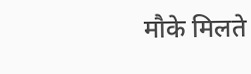मौके मिलते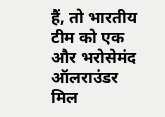हैं, तो भारतीय टीम को एक और भरोसेमंद ऑलराउंडर मिल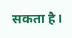सकता है।